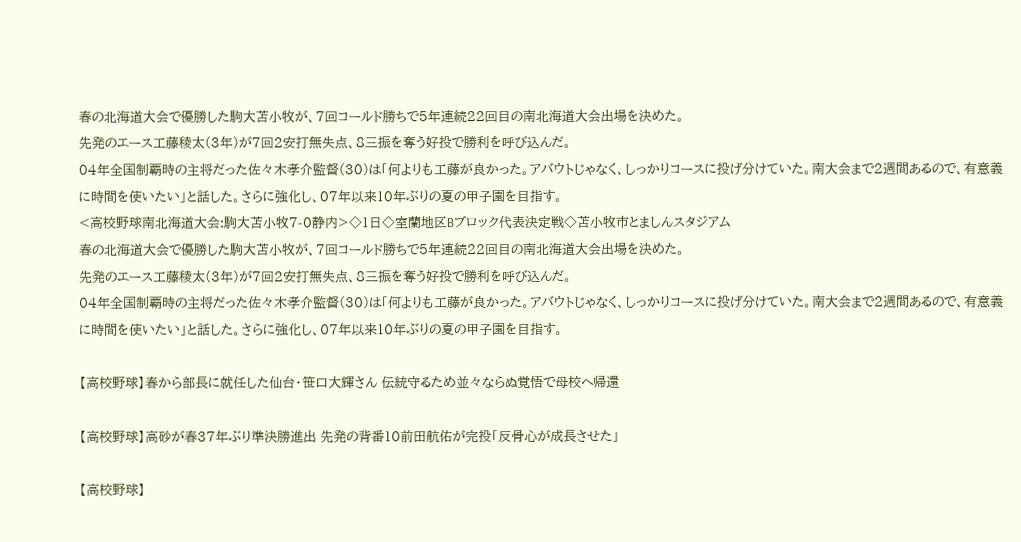春の北海道大会で優勝した駒大苫小牧が、7回コールド勝ちで5年連続22回目の南北海道大会出場を決めた。
先発のエース工藤稜太(3年)が7回2安打無失点、8三振を奪う好投で勝利を呼び込んだ。
04年全国制覇時の主将だった佐々木孝介監督(30)は「何よりも工藤が良かった。アバウトじゃなく、しっかりコースに投げ分けていた。南大会まで2週間あるので、有意義に時間を使いたい」と話した。さらに強化し、07年以来10年ぶりの夏の甲子園を目指す。
<高校野球南北海道大会:駒大苫小牧7-0静内>◇1日◇室蘭地区Bブロック代表決定戦◇苫小牧市とましんスタジアム
春の北海道大会で優勝した駒大苫小牧が、7回コールド勝ちで5年連続22回目の南北海道大会出場を決めた。
先発のエース工藤稜太(3年)が7回2安打無失点、8三振を奪う好投で勝利を呼び込んだ。
04年全国制覇時の主将だった佐々木孝介監督(30)は「何よりも工藤が良かった。アバウトじゃなく、しっかりコースに投げ分けていた。南大会まで2週間あるので、有意義に時間を使いたい」と話した。さらに強化し、07年以来10年ぶりの夏の甲子園を目指す。

【高校野球】春から部長に就任した仙台・笹口大輝さん 伝統守るため並々ならぬ覚悟で母校へ帰還

【高校野球】高砂が春37年ぶり準決勝進出 先発の背番10前田航佑が完投「反骨心が成長させた」

【高校野球】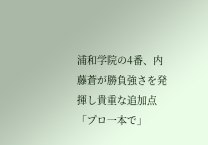浦和学院の4番、内藤蒼が勝負強さを発揮し貴重な追加点「プロ一本で」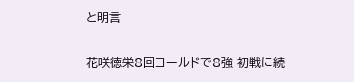と明言

花咲徳栄8回コールドで8強 初戦に続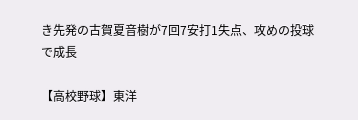き先発の古賀夏音樹が7回7安打1失点、攻めの投球で成長

【高校野球】東洋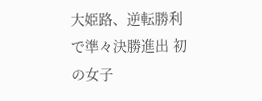大姫路、逆転勝利で準々決勝進出 初の女子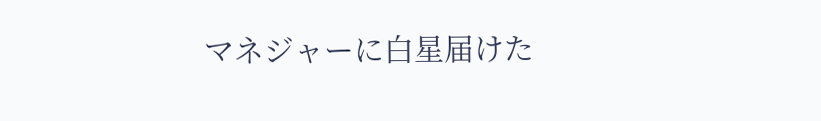マネジャーに白星届けた